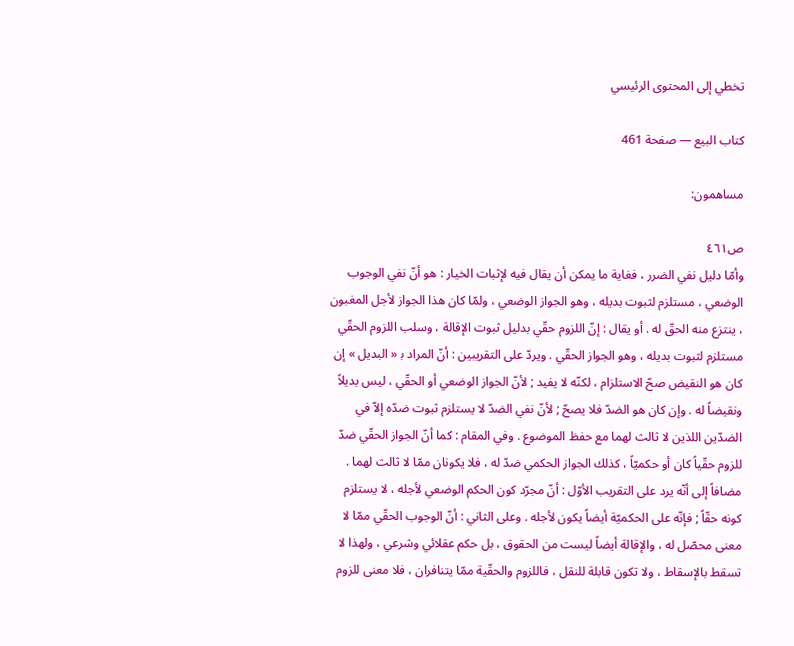تخطي إلى المحتوى الرئيسي

كتاب البيع — صفحة 461

مساهمون:

ص٤٦١
وأمّا دليل نفي الضرر ، فغاية ما يمكن أن يقال فيه لإثبات الخيار : هو أنّ نفي الوجوب الوضعي ، مستلزم لثبوت بديله ، وهو الجواز الوضعي ، ولمّا كان هذا الجواز لأجل المغبون ، ينتزع منه الحقّ له . أو يقال : إنّ اللزوم حقّي بدليل ثبوت الإقالة ، وسلب اللزوم الحقّي مستلزم لثبوت بديله ، وهو الجواز الحقّي . ويردّ على التقريبين : أنّ المراد ب‍ « البديل » إن كان هو النقيض صحّ الاستلزام ، لكنّه لا يفيد ; لأنّ الجواز الوضعي أو الحقّي ، ليس بديلاً ونقيضاً له . وإن كان هو الضدّ فلا يصحّ ; لأنّ نفي الضدّ لا يستلزم ثبوت ضدّه إلاّ في الضدّين اللذين لا ثالث لهما مع حفظ الموضوع . وفي المقام : كما أنّ الجواز الحقّي ضدّ للزوم حقّياً كان أو حكميّاً ، كذلك الجواز الحكمي ضدّ له ، فلا يكونان ممّا لا ثالث لهما . مضافاً إلى أنّه يرد على التقريب الأوّل : أنّ مجرّد كون الحكم الوضعي لأجله ، لا يستلزم كونه حقّاً ; فإنّه على الحكميّة أيضاً يكون لأجله . وعلى الثاني : أنّ الوجوب الحقّي ممّا لا معنى محصّل له ، والإقالة أيضاً ليست من الحقوق ، بل حكم عقلائي وشرعي ، ولهذا لا تسقط بالإسقاط ، ولا تكون قابلة للنقل ، فاللزوم والحقّية ممّا يتنافران ، فلا معنى للزوم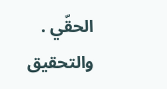الحقّي . والتحقيق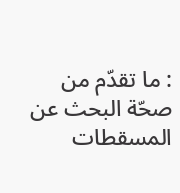: ما تقدّم من صحّة البحث عن المسقطات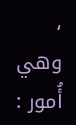، وهي أُمور :